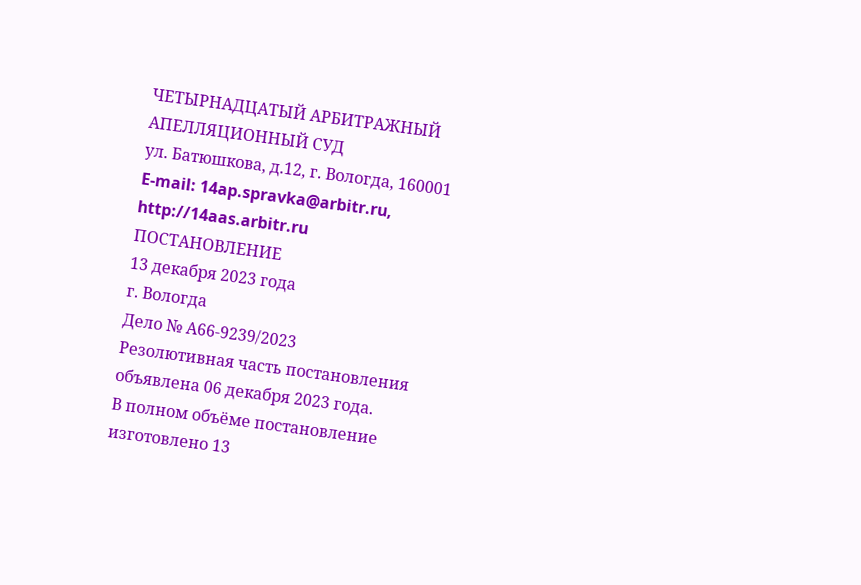ЧЕТЫРНАДЦАТЫЙ АРБИТРАЖНЫЙ
АПЕЛЛЯЦИОННЫЙ СУД
ул. Батюшкова, д.12, г. Вологда, 160001
E-mail: 14ap.spravka@arbitr.ru, http://14aas.arbitr.ru
ПОСТАНОВЛЕНИЕ
13 декабря 2023 года
г. Вологда
Дело № А66-9239/2023
Резолютивная часть постановления объявлена 06 декабря 2023 года.
В полном объёме постановление изготовлено 13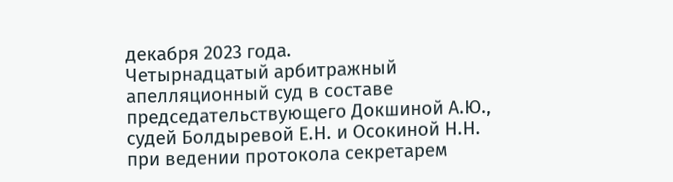декабря 2023 года.
Четырнадцатый арбитражный апелляционный суд в составе председательствующего Докшиной А.Ю., судей Болдыревой Е.Н. и Осокиной Н.Н. при ведении протокола секретарем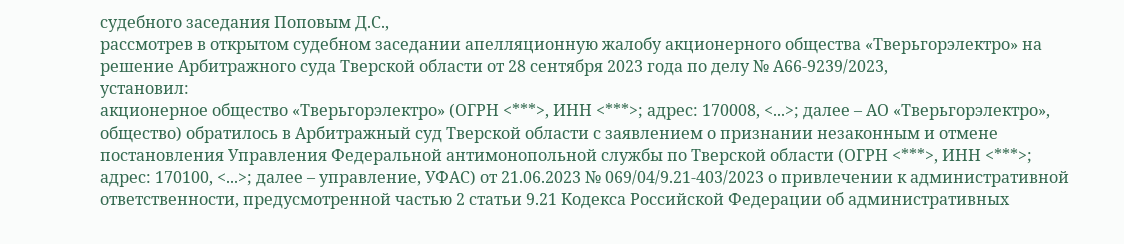судебного заседания Поповым Д.С.,
рассмотрев в открытом судебном заседании апелляционную жалобу акционерного общества «Тверьгорэлектро» на решение Арбитражного суда Тверской области от 28 сентября 2023 года по делу № А66-9239/2023,
установил:
акционерное общество «Тверьгорэлектро» (ОГРН <***>, ИНН <***>; адрес: 170008, <...>; далее – АО «Тверьгорэлектро», общество) обратилось в Арбитражный суд Тверской области с заявлением о признании незаконным и отмене постановления Управления Федеральной антимонопольной службы по Тверской области (ОГРН <***>, ИНН <***>; адрес: 170100, <...>; далее – управление, УФАС) от 21.06.2023 № 069/04/9.21-403/2023 о привлечении к административной ответственности, предусмотренной частью 2 статьи 9.21 Кодекса Российской Федерации об административных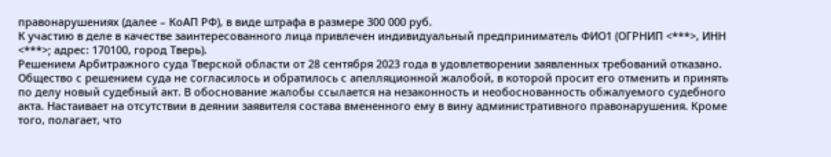правонарушениях (далее – КоАП РФ), в виде штрафа в размере 300 000 руб.
К участию в деле в качестве заинтересованного лица привлечен индивидуальный предприниматель ФИО1 (ОГРНИП <***>, ИНН <***>; адрес: 170100, город Тверь).
Решением Арбитражного суда Тверской области от 28 сентября 2023 года в удовлетворении заявленных требований отказано.
Общество с решением суда не согласилось и обратилось с апелляционной жалобой, в которой просит его отменить и принять по делу новый судебный акт. В обоснование жалобы ссылается на незаконность и необоснованность обжалуемого судебного акта. Настаивает на отсутствии в деянии заявителя состава вмененного ему в вину административного правонарушения. Кроме того, полагает, что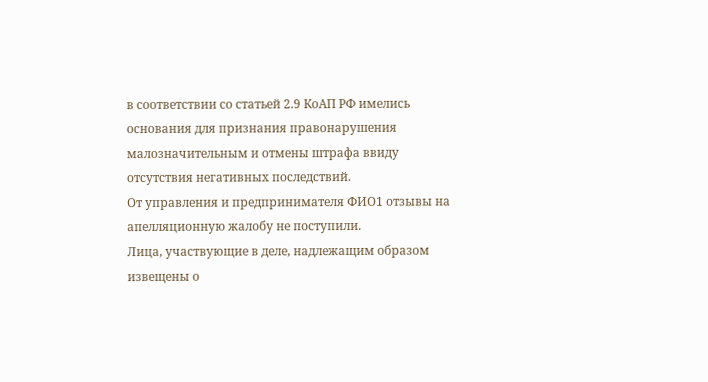в соответствии со статьей 2.9 КоАП РФ имелись основания для признания правонарушения малозначительным и отмены штрафа ввиду отсутствия негативных последствий.
От управления и предпринимателя ФИО1 отзывы на апелляционную жалобу не поступили.
Лица, участвующие в деле, надлежащим образом извещены о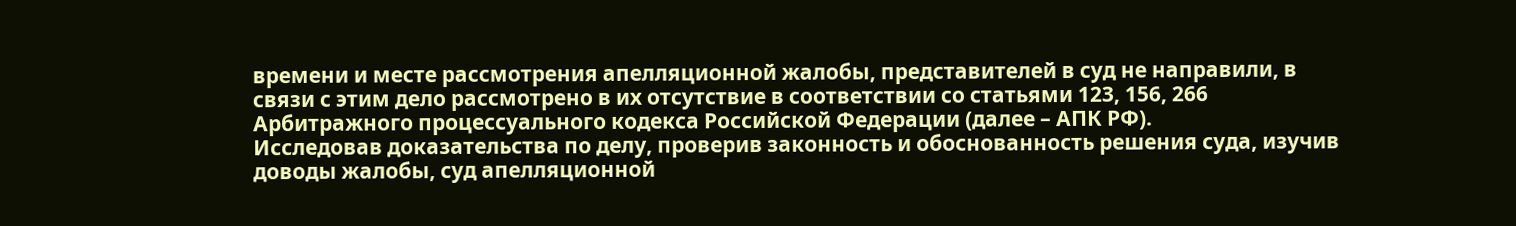времени и месте рассмотрения апелляционной жалобы, представителей в суд не направили, в связи с этим дело рассмотрено в их отсутствие в соответствии со статьями 123, 156, 266 Арбитражного процессуального кодекса Российской Федерации (далее – АПК РФ).
Исследовав доказательства по делу, проверив законность и обоснованность решения суда, изучив доводы жалобы, суд апелляционной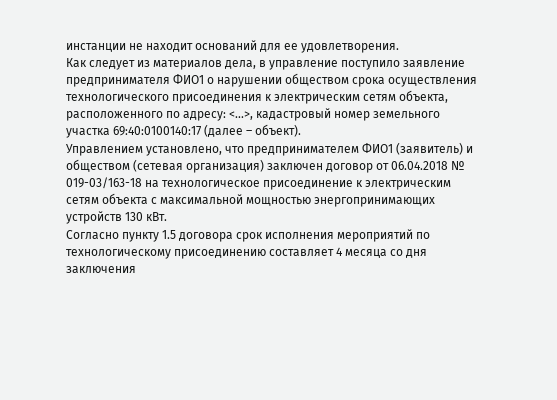инстанции не находит оснований для ее удовлетворения.
Как следует из материалов дела, в управление поступило заявление предпринимателя ФИО1 о нарушении обществом срока осуществления технологического присоединения к электрическим сетям объекта, расположенного по адресу: <...>, кадастровый номер земельного участка 69:40:0100140:17 (далее – объект).
Управлением установлено, что предпринимателем ФИО1 (заявитель) и обществом (сетевая организация) заключен договор от 06.04.2018 № 019-03/163-18 на технологическое присоединение к электрическим сетям объекта с максимальной мощностью энергопринимающих устройств 130 кВт.
Согласно пункту 1.5 договора срок исполнения мероприятий по технологическому присоединению составляет 4 месяца со дня заключения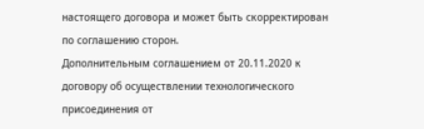настоящего договора и может быть скорректирован по соглашению сторон.
Дополнительным соглашением от 20.11.2020 к договору об осуществлении технологического присоединения от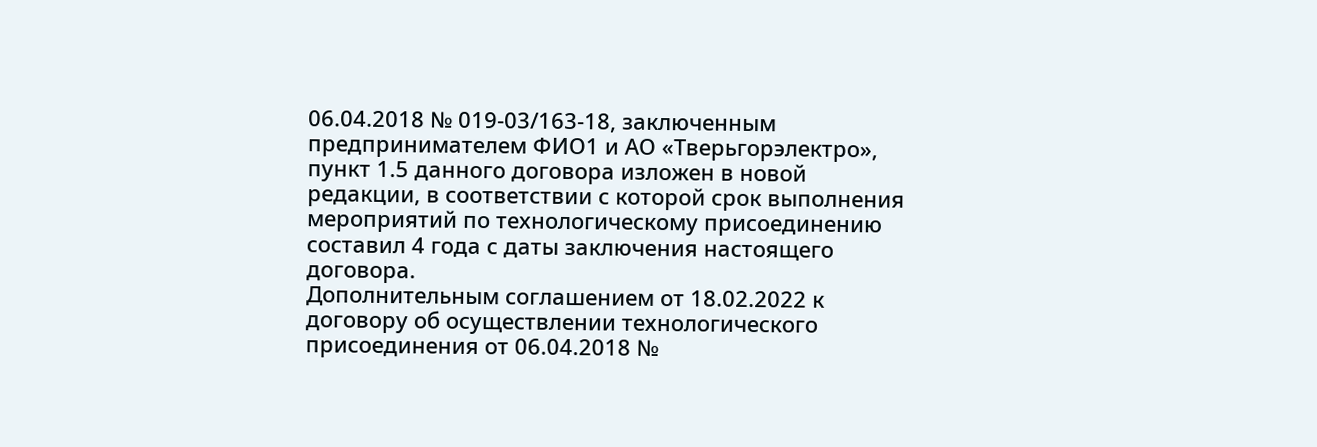06.04.2018 № 019-03/163-18, заключенным предпринимателем ФИО1 и АО «Тверьгорэлектро», пункт 1.5 данного договора изложен в новой редакции, в соответствии с которой срок выполнения мероприятий по технологическому присоединению составил 4 года с даты заключения настоящего договора.
Дополнительным соглашением от 18.02.2022 к договору об осуществлении технологического присоединения от 06.04.2018 №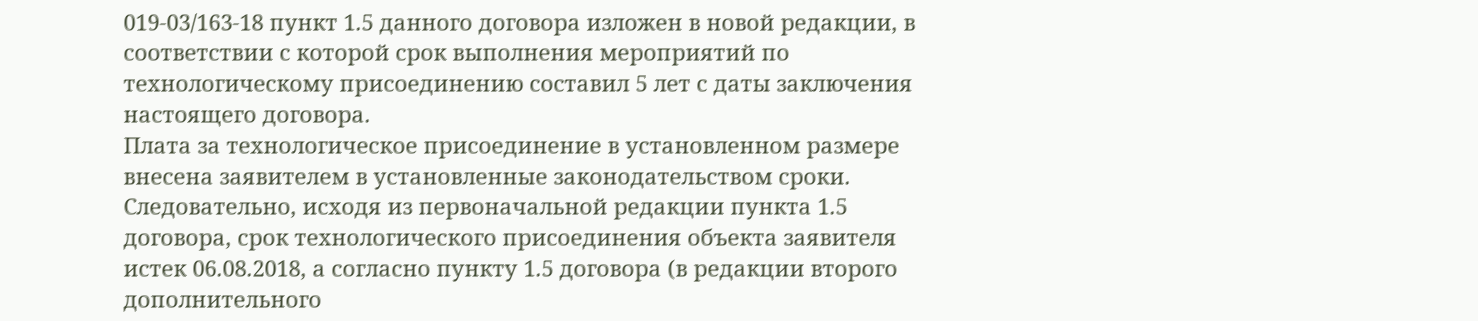019-03/163-18 пункт 1.5 данного договора изложен в новой редакции, в соответствии с которой срок выполнения мероприятий по технологическому присоединению составил 5 лет с даты заключения настоящего договора.
Плата за технологическое присоединение в установленном размере внесена заявителем в установленные законодательством сроки.
Следовательно, исходя из первоначальной редакции пункта 1.5 договора, срок технологического присоединения объекта заявителя истек 06.08.2018, а согласно пункту 1.5 договора (в редакции второго дополнительного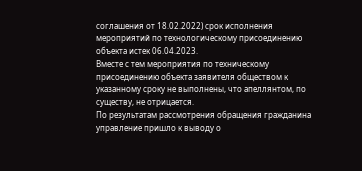соглашения от 18.02.2022) срок исполнения мероприятий по технологическому присоединению объекта истек 06.04.2023.
Вместе с тем мероприятия по техническому присоединению объекта заявителя обществом к указанному сроку не выполнены, что апеллянтом, по существу, не отрицается.
По результатам рассмотрения обращения гражданина управление пришло к выводу о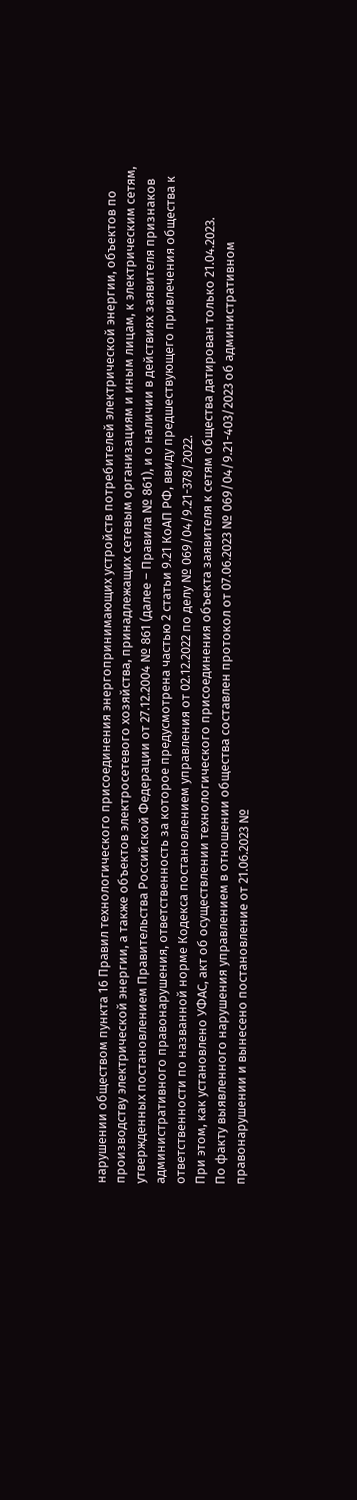нарушении обществом пункта 16 Правил технологического присоединения энергопринимающих устройств потребителей электрической энергии, объектов по производству электрической энергии, а также объектов электросетевого хозяйства, принадлежащих сетевым организациям и иным лицам, к электрическим сетям, утвержденных постановлением Правительства Российской Федерации от 27.12.2004 № 861 (далее – Правила № 861), и о наличии в действиях заявителя признаков административного правонарушения, ответственность за которое предусмотрена частью 2 статьи 9.21 КоАП РФ, ввиду предшествующего привлечения общества к ответственности по названной норме Кодекса постановлением управления от 02.12.2022 по делу № 069/04/9.21-378/2022.
При этом, как установлено УФАС, акт об осуществлении технологического присоединения объекта заявителя к сетям общества датирован только 21.04.2023.
По факту выявленного нарушения управлением в отношении общества составлен протокол от 07.06.2023 № 069/04/9.21-403/2023 об административном правонарушении и вынесено постановление от 21.06.2023 №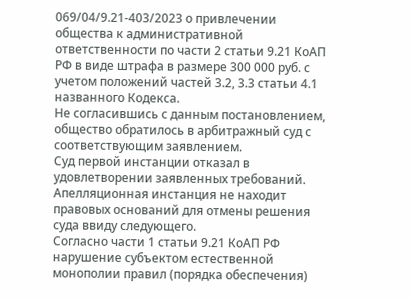069/04/9.21-403/2023 о привлечении общества к административной ответственности по части 2 статьи 9.21 КоАП РФ в виде штрафа в размере 300 000 руб. с учетом положений частей 3.2, 3.3 статьи 4.1 названного Кодекса.
Не согласившись с данным постановлением, общество обратилось в арбитражный суд с соответствующим заявлением.
Суд первой инстанции отказал в удовлетворении заявленных требований.
Апелляционная инстанция не находит правовых оснований для отмены решения суда ввиду следующего.
Согласно части 1 статьи 9.21 КоАП РФ нарушение субъектом естественной монополии правил (порядка обеспечения)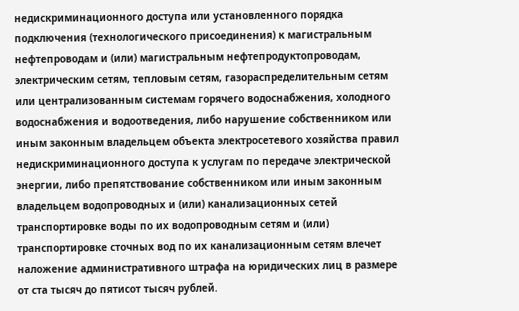недискриминационного доступа или установленного порядка подключения (технологического присоединения) к магистральным нефтепроводам и (или) магистральным нефтепродуктопроводам, электрическим сетям, тепловым сетям, газораспределительным сетям или централизованным системам горячего водоснабжения, холодного водоснабжения и водоотведения, либо нарушение собственником или иным законным владельцем объекта электросетевого хозяйства правил недискриминационного доступа к услугам по передаче электрической энергии, либо препятствование собственником или иным законным владельцем водопроводных и (или) канализационных сетей транспортировке воды по их водопроводным сетям и (или) транспортировке сточных вод по их канализационным сетям влечет наложение административного штрафа на юридических лиц в размере от ста тысяч до пятисот тысяч рублей.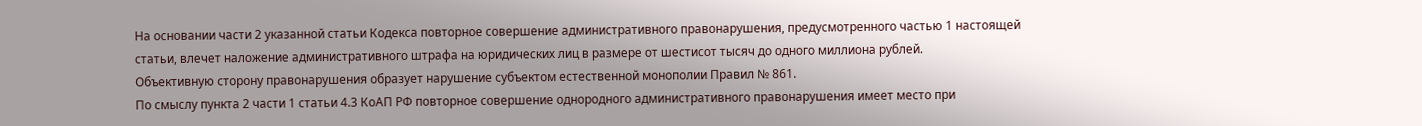На основании части 2 указанной статьи Кодекса повторное совершение административного правонарушения, предусмотренного частью 1 настоящей статьи, влечет наложение административного штрафа на юридических лиц в размере от шестисот тысяч до одного миллиона рублей.
Объективную сторону правонарушения образует нарушение субъектом естественной монополии Правил № 861.
По смыслу пункта 2 части 1 статьи 4.3 КоАП РФ повторное совершение однородного административного правонарушения имеет место при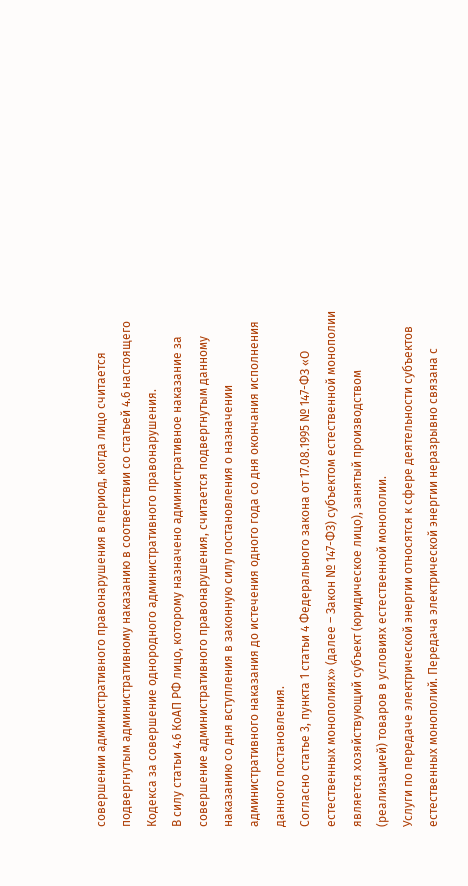совершении административного правонарушения в период, когда лицо считается подвергнутым административному наказанию в соответствии со статьей 4.6 настоящего Кодекса за совершение однородного административного правонарушения.
В силу статьи 4.6 КоАП РФ лицо, которому назначено административное наказание за совершение административного правонарушения, считается подвергнутым данному наказанию со дня вступления в законную силу постановления о назначении административного наказания до истечения одного года со дня окончания исполнения данного постановления.
Согласно статье 3, пункта 1 статьи 4 Федерального закона от 17.08.1995 № 147-ФЗ «О естественных монополиях» (далее – Закон № 147-ФЗ) субъектом естественной монополии является хозяйствующий субъект (юридическое лицо), занятый производством (реализацией) товаров в условиях естественной монополии.
Услуги по передаче электрической энергии относятся к сфере деятельности субъектов естественных монополий. Передача электрической энергии неразрывно связана с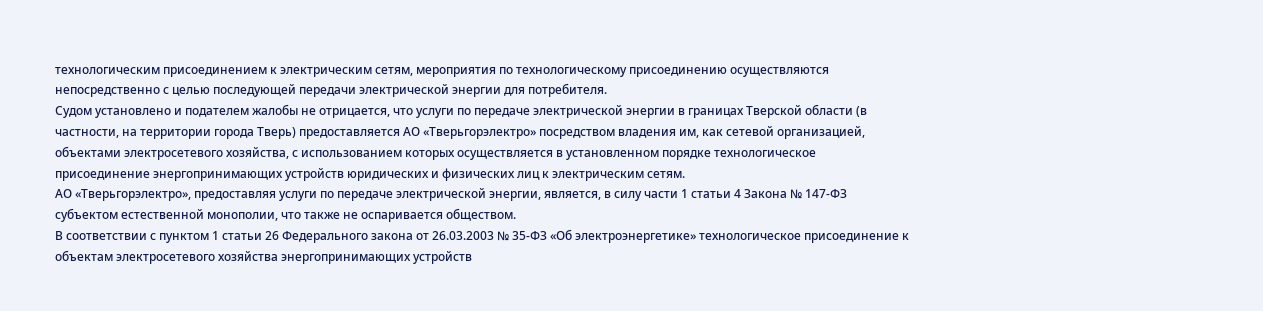технологическим присоединением к электрическим сетям, мероприятия по технологическому присоединению осуществляются непосредственно с целью последующей передачи электрической энергии для потребителя.
Судом установлено и подателем жалобы не отрицается, что услуги по передаче электрической энергии в границах Тверской области (в частности, на территории города Тверь) предоставляется АО «Тверьгорэлектро» посредством владения им, как сетевой организацией, объектами электросетевого хозяйства, с использованием которых осуществляется в установленном порядке технологическое присоединение энергопринимающих устройств юридических и физических лиц к электрическим сетям.
АО «Тверьгорэлектро», предоставляя услуги по передаче электрической энергии, является, в силу части 1 статьи 4 Закона № 147-ФЗ субъектом естественной монополии, что также не оспаривается обществом.
В соответствии с пунктом 1 статьи 26 Федерального закона от 26.03.2003 № 35-ФЗ «Об электроэнергетике» технологическое присоединение к объектам электросетевого хозяйства энергопринимающих устройств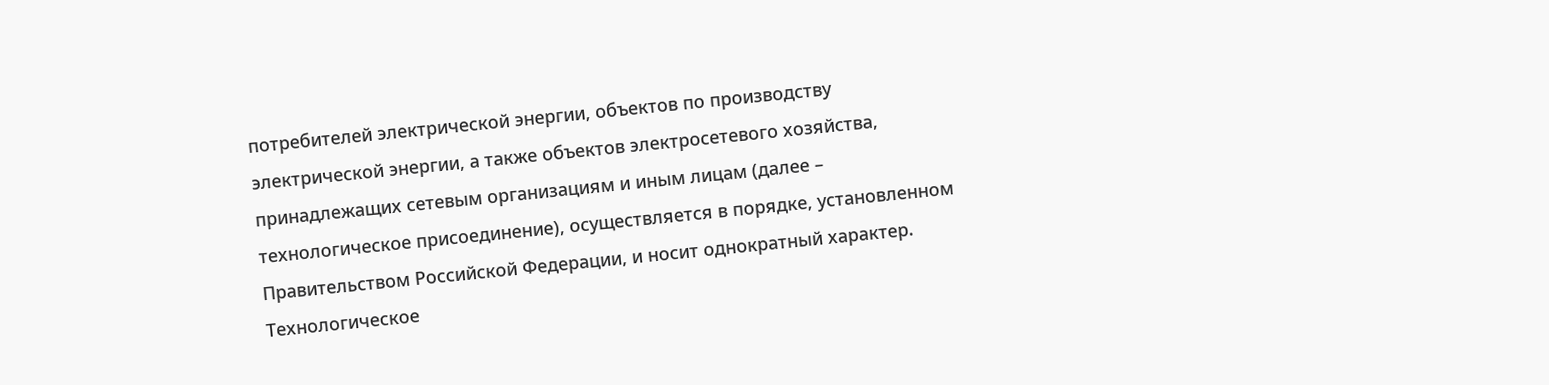потребителей электрической энергии, объектов по производству электрической энергии, а также объектов электросетевого хозяйства, принадлежащих сетевым организациям и иным лицам (далее – технологическое присоединение), осуществляется в порядке, установленном Правительством Российской Федерации, и носит однократный характер.
Технологическое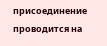присоединение проводится на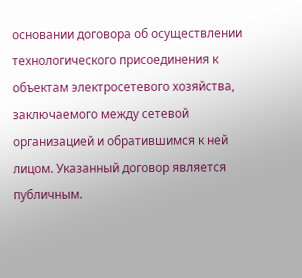основании договора об осуществлении технологического присоединения к объектам электросетевого хозяйства, заключаемого между сетевой организацией и обратившимся к ней лицом. Указанный договор является публичным.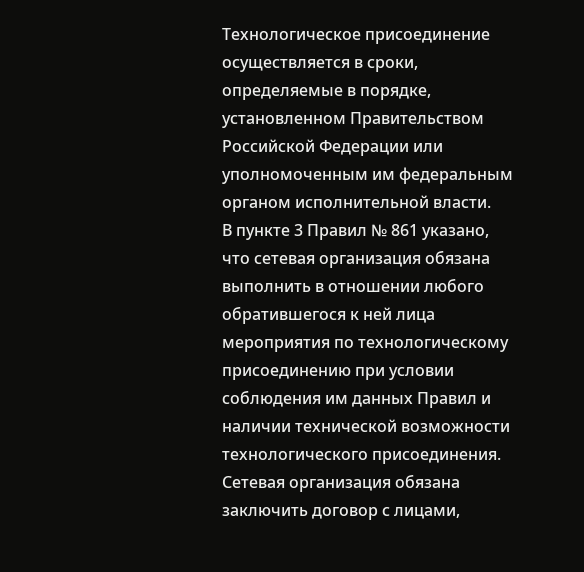Технологическое присоединение осуществляется в сроки, определяемые в порядке, установленном Правительством Российской Федерации или уполномоченным им федеральным органом исполнительной власти.
В пункте 3 Правил № 861 указано, что сетевая организация обязана выполнить в отношении любого обратившегося к ней лица мероприятия по технологическому присоединению при условии соблюдения им данных Правил и наличии технической возможности технологического присоединения.
Сетевая организация обязана заключить договор с лицами,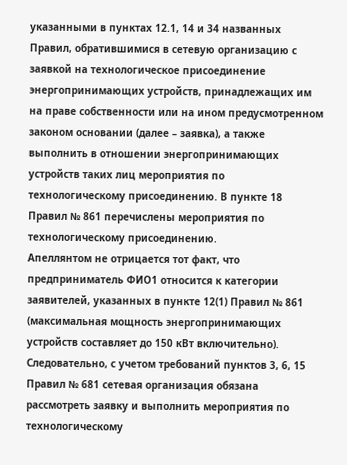указанными в пунктах 12.1, 14 и 34 названных Правил, обратившимися в сетевую организацию с заявкой на технологическое присоединение энергопринимающих устройств, принадлежащих им на праве собственности или на ином предусмотренном законом основании (далее – заявка), а также выполнить в отношении энергопринимающих устройств таких лиц мероприятия по технологическому присоединению. В пункте 18 Правил № 861 перечислены мероприятия по технологическому присоединению.
Апеллянтом не отрицается тот факт, что предприниматель ФИО1 относится к категории заявителей, указанных в пункте 12(1) Правил № 861 (максимальная мощность энергопринимающих устройств составляет до 150 кВт включительно).
Следовательно, с учетом требований пунктов 3, 6, 15 Правил № 681 сетевая организация обязана рассмотреть заявку и выполнить мероприятия по технологическому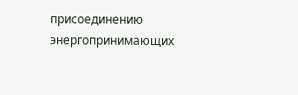присоединению энергопринимающих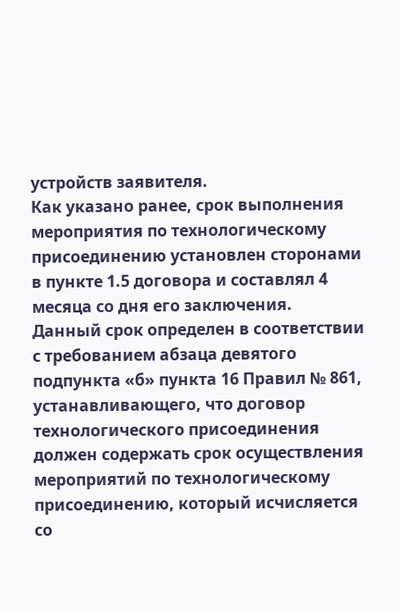устройств заявителя.
Как указано ранее, срок выполнения мероприятия по технологическому присоединению установлен сторонами в пункте 1.5 договора и составлял 4 месяца со дня его заключения.
Данный срок определен в соответствии с требованием абзаца девятого подпункта «б» пункта 16 Правил № 861, устанавливающего, что договор технологического присоединения должен содержать срок осуществления мероприятий по технологическому присоединению, который исчисляется со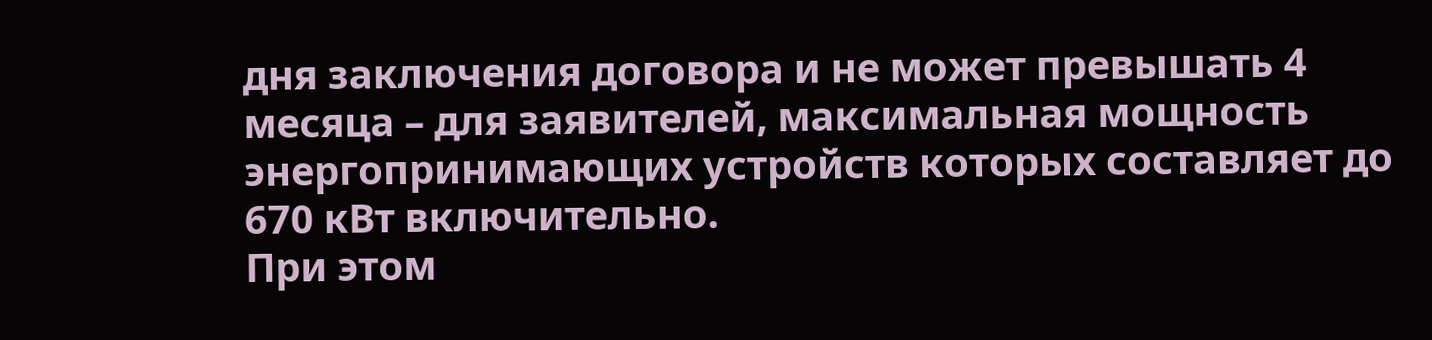дня заключения договора и не может превышать 4 месяца – для заявителей, максимальная мощность энергопринимающих устройств которых составляет до 670 кВт включительно.
При этом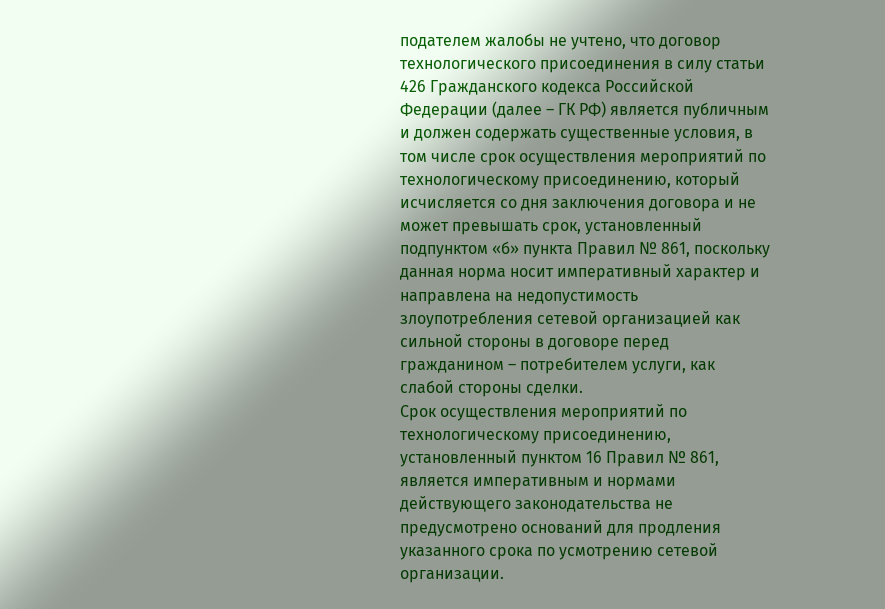подателем жалобы не учтено, что договор технологического присоединения в силу статьи 426 Гражданского кодекса Российской Федерации (далее – ГК РФ) является публичным и должен содержать существенные условия, в том числе срок осуществления мероприятий по технологическому присоединению, который исчисляется со дня заключения договора и не может превышать срок, установленный подпунктом «б» пункта Правил № 861, поскольку данная норма носит императивный характер и направлена на недопустимость злоупотребления сетевой организацией как сильной стороны в договоре перед гражданином – потребителем услуги, как слабой стороны сделки.
Срок осуществления мероприятий по технологическому присоединению, установленный пунктом 16 Правил № 861, является императивным и нормами действующего законодательства не предусмотрено оснований для продления указанного срока по усмотрению сетевой организации.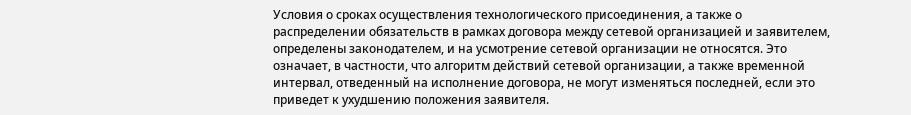Условия о сроках осуществления технологического присоединения, а также о распределении обязательств в рамках договора между сетевой организацией и заявителем, определены законодателем, и на усмотрение сетевой организации не относятся. Это означает, в частности, что алгоритм действий сетевой организации, а также временной интервал, отведенный на исполнение договора, не могут изменяться последней, если это приведет к ухудшению положения заявителя.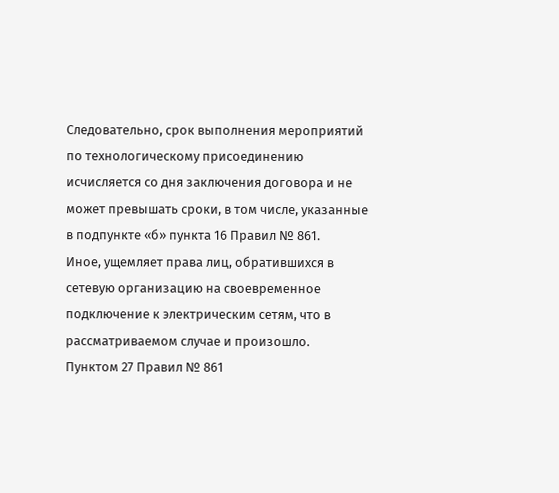Следовательно, срок выполнения мероприятий по технологическому присоединению исчисляется со дня заключения договора и не может превышать сроки, в том числе, указанные в подпункте «б» пункта 16 Правил № 861.
Иное, ущемляет права лиц, обратившихся в сетевую организацию на своевременное подключение к электрическим сетям, что в рассматриваемом случае и произошло.
Пунктом 27 Правил № 861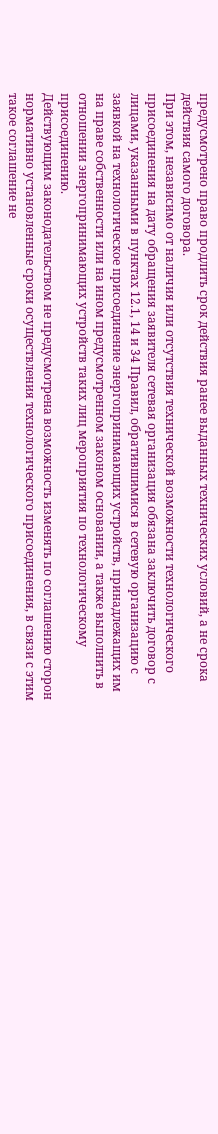предусмотрено право продлить срок действия ранее выданных технических условий, а не срока действия самого договора.
При этом, независимо от наличия или отсутствия технической возможности технологического присоединения на дату обращения заявителя сетевая организация обязана заключить договор с лицами, указанными в пунктах 12.1, 14 и 34 Правил, обратившимися в сетевую организацию с заявкой на технологическое присоединение энергопринимающих устройств, принадлежащих им на праве собственности или на ином предусмотренном законом основании, а также выполнить в отношении энергопринимающих устройств таких лиц мероприятия по технологическому присоединению.
Действующим законодательством не предусмотрена возможность изменять по соглашению сторон нормативно установленные сроки осуществления технологического присоединения, в связи с этим такое соглашение не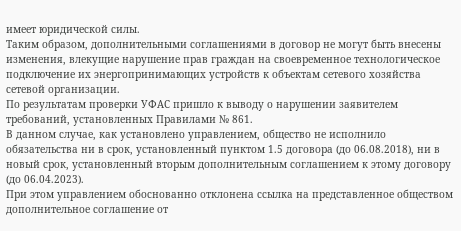имеет юридической силы.
Таким образом, дополнительными соглашениями в договор не могут быть внесены изменения, влекущие нарушение прав граждан на своевременное технологическое подключение их энергопринимающих устройств к объектам сетевого хозяйства сетевой организации.
По результатам проверки УФАС пришло к выводу о нарушении заявителем требований, установленных Правилами № 861.
В данном случае, как установлено управлением, общество не исполнило обязательства ни в срок, установленный пунктом 1.5 договора (до 06.08.2018), ни в новый срок, установленный вторым дополнительным соглашением к этому договору (до 06.04.2023).
При этом управлением обоснованно отклонена ссылка на представленное обществом дополнительное соглашение от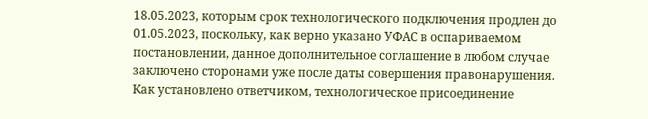18.05.2023, которым срок технологического подключения продлен до 01.05.2023, поскольку, как верно указано УФАС в оспариваемом постановлении, данное дополнительное соглашение в любом случае заключено сторонами уже после даты совершения правонарушения.
Как установлено ответчиком, технологическое присоединение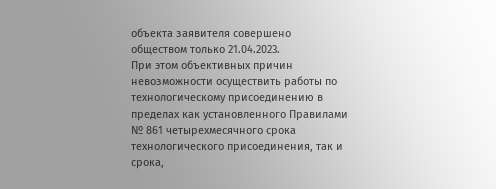объекта заявителя совершено обществом только 21.04.2023.
При этом объективных причин невозможности осуществить работы по технологическому присоединению в пределах как установленного Правилами № 861 четырехмесячного срока технологического присоединения, так и срока,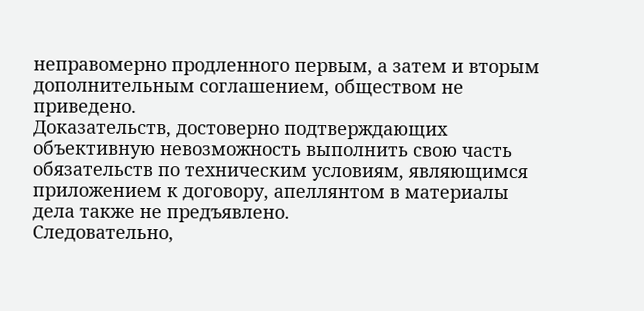неправомерно продленного первым, а затем и вторым дополнительным соглашением, обществом не приведено.
Доказательств, достоверно подтверждающих объективную невозможность выполнить свою часть обязательств по техническим условиям, являющимся приложением к договору, апеллянтом в материалы дела также не предъявлено.
Следовательно,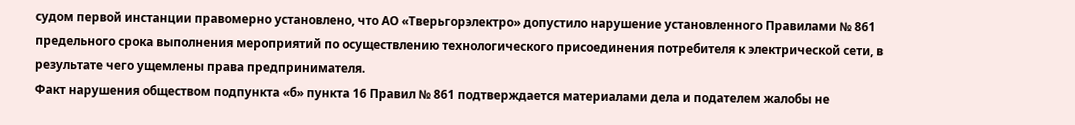судом первой инстанции правомерно установлено, что АО «Тверьгорэлектро» допустило нарушение установленного Правилами № 861 предельного срока выполнения мероприятий по осуществлению технологического присоединения потребителя к электрической сети, в результате чего ущемлены права предпринимателя.
Факт нарушения обществом подпункта «б» пункта 16 Правил № 861 подтверждается материалами дела и подателем жалобы не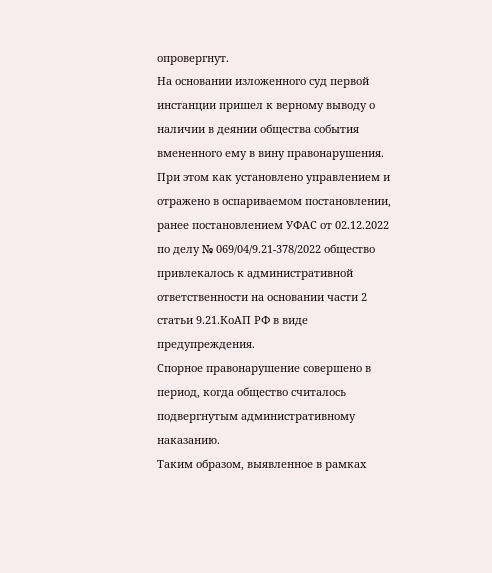опровергнут.
На основании изложенного суд первой инстанции пришел к верному выводу о наличии в деянии общества события вмененного ему в вину правонарушения.
При этом как установлено управлением и отражено в оспариваемом постановлении, ранее постановлением УФАС от 02.12.2022 по делу № 069/04/9.21-378/2022 общество привлекалось к административной ответственности на основании части 2 статьи 9.21.КоАП РФ в виде предупреждения.
Спорное правонарушение совершено в период, когда общество считалось подвергнутым административному наказанию.
Таким образом, выявленное в рамках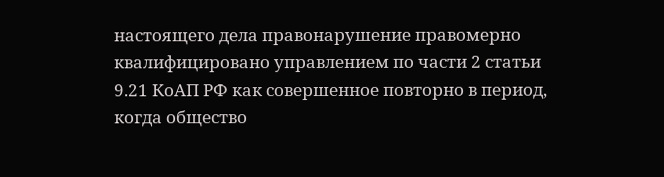настоящего дела правонарушение правомерно квалифицировано управлением по части 2 статьи 9.21 КоАП РФ как совершенное повторно в период, когда общество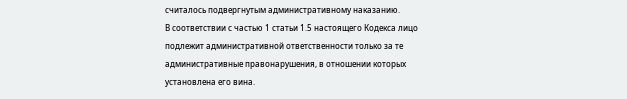считалось подвергнутым административному наказанию.
В соответствии с частью 1 статьи 1.5 настоящего Кодекса лицо подлежит административной ответственности только за те административные правонарушения, в отношении которых установлена его вина.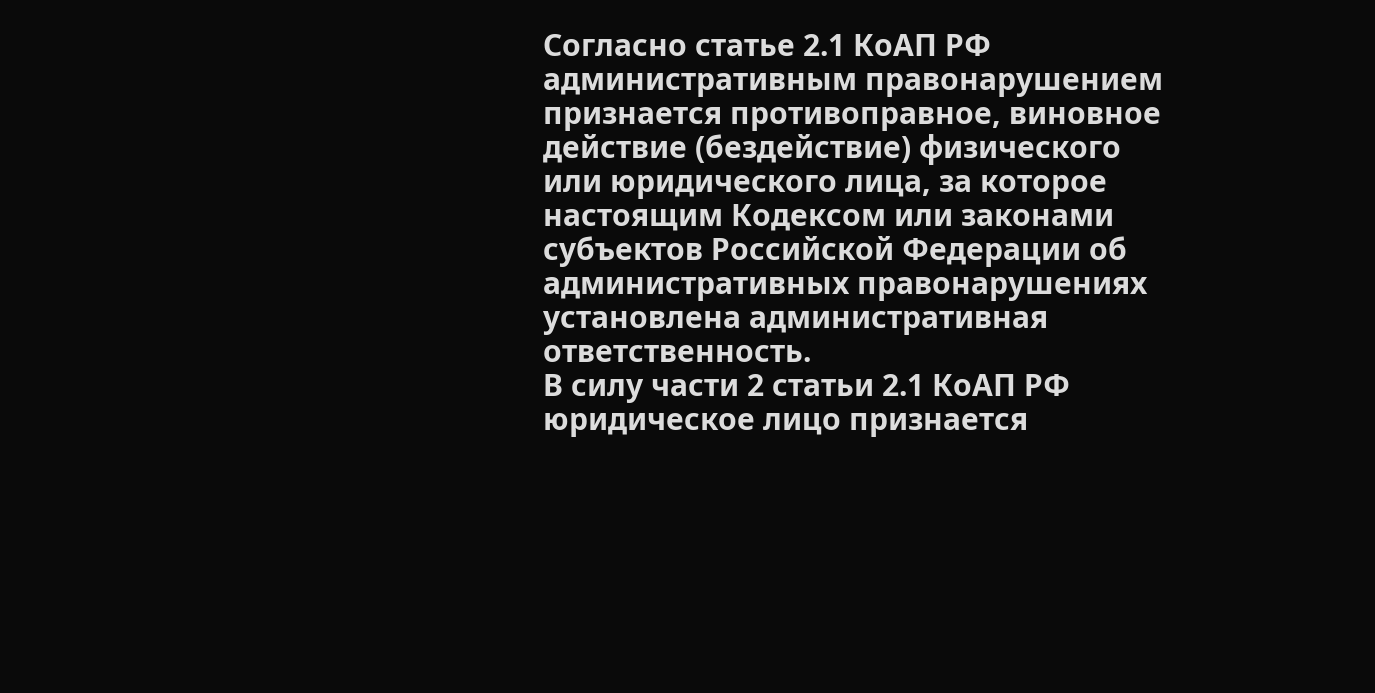Согласно статье 2.1 КоАП РФ административным правонарушением признается противоправное, виновное действие (бездействие) физического или юридического лица, за которое настоящим Кодексом или законами субъектов Российской Федерации об административных правонарушениях установлена административная ответственность.
В силу части 2 статьи 2.1 КоАП РФ юридическое лицо признается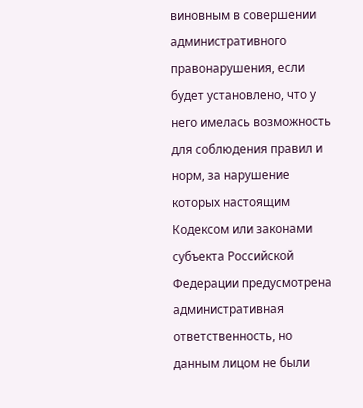виновным в совершении административного правонарушения, если будет установлено, что у него имелась возможность для соблюдения правил и норм, за нарушение которых настоящим Кодексом или законами субъекта Российской Федерации предусмотрена административная ответственность, но данным лицом не были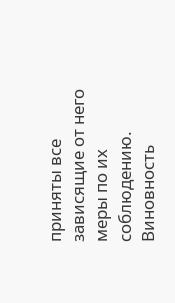приняты все зависящие от него меры по их соблюдению.
Виновность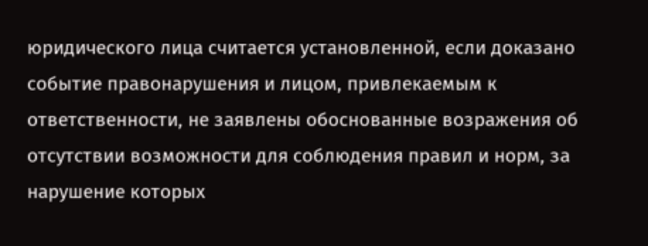юридического лица считается установленной, если доказано событие правонарушения и лицом, привлекаемым к ответственности, не заявлены обоснованные возражения об отсутствии возможности для соблюдения правил и норм, за нарушение которых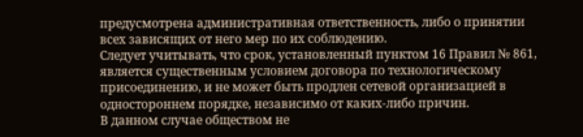предусмотрена административная ответственность, либо о принятии всех зависящих от него мер по их соблюдению.
Следует учитывать, что срок, установленный пунктом 16 Правил № 861, является существенным условием договора по технологическому присоединению, и не может быть продлен сетевой организацией в одностороннем порядке, независимо от каких-либо причин.
В данном случае обществом не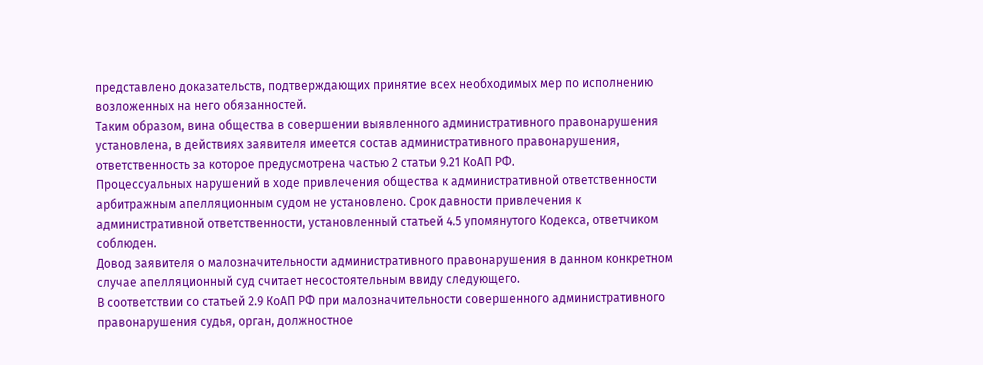представлено доказательств, подтверждающих принятие всех необходимых мер по исполнению возложенных на него обязанностей.
Таким образом, вина общества в совершении выявленного административного правонарушения установлена, в действиях заявителя имеется состав административного правонарушения, ответственность за которое предусмотрена частью 2 статьи 9.21 КоАП РФ.
Процессуальных нарушений в ходе привлечения общества к административной ответственности арбитражным апелляционным судом не установлено. Срок давности привлечения к административной ответственности, установленный статьей 4.5 упомянутого Кодекса, ответчиком соблюден.
Довод заявителя о малозначительности административного правонарушения в данном конкретном случае апелляционный суд считает несостоятельным ввиду следующего.
В соответствии со статьей 2.9 КоАП РФ при малозначительности совершенного административного правонарушения судья, орган, должностное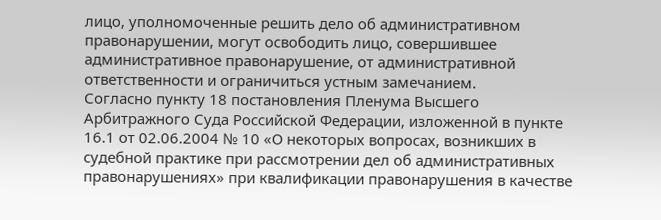лицо, уполномоченные решить дело об административном правонарушении, могут освободить лицо, совершившее административное правонарушение, от административной ответственности и ограничиться устным замечанием.
Согласно пункту 18 постановления Пленума Высшего Арбитражного Суда Российской Федерации, изложенной в пункте 16.1 от 02.06.2004 № 10 «О некоторых вопросах, возникших в судебной практике при рассмотрении дел об административных правонарушениях» при квалификации правонарушения в качестве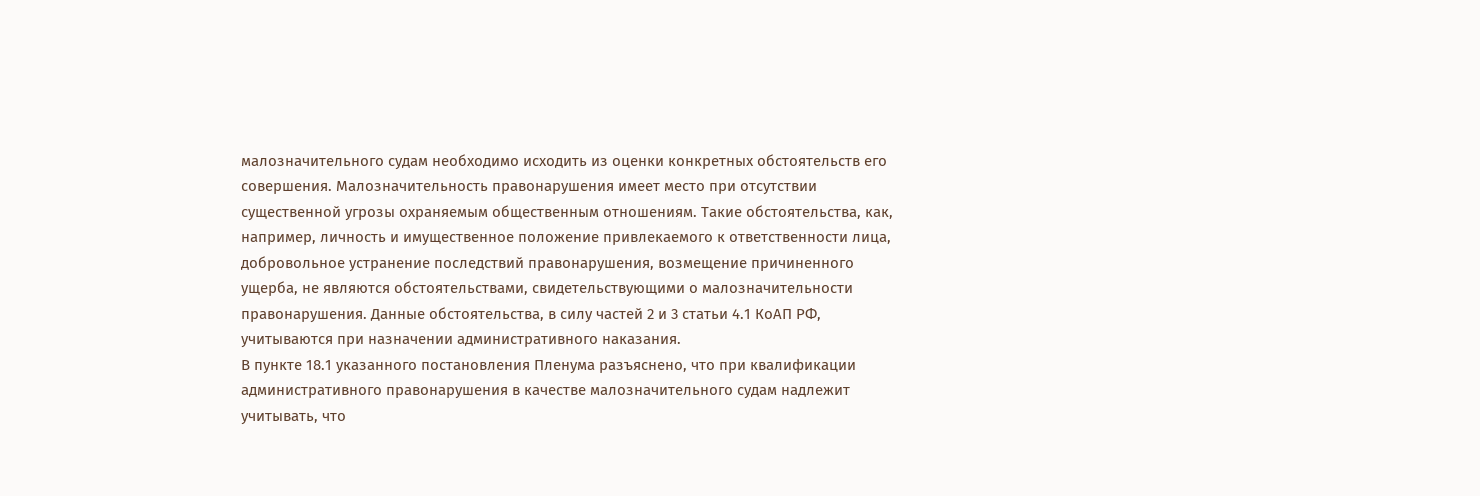малозначительного судам необходимо исходить из оценки конкретных обстоятельств его совершения. Малозначительность правонарушения имеет место при отсутствии существенной угрозы охраняемым общественным отношениям. Такие обстоятельства, как, например, личность и имущественное положение привлекаемого к ответственности лица, добровольное устранение последствий правонарушения, возмещение причиненного ущерба, не являются обстоятельствами, свидетельствующими о малозначительности правонарушения. Данные обстоятельства, в силу частей 2 и 3 статьи 4.1 КоАП РФ, учитываются при назначении административного наказания.
В пункте 18.1 указанного постановления Пленума разъяснено, что при квалификации административного правонарушения в качестве малозначительного судам надлежит учитывать, что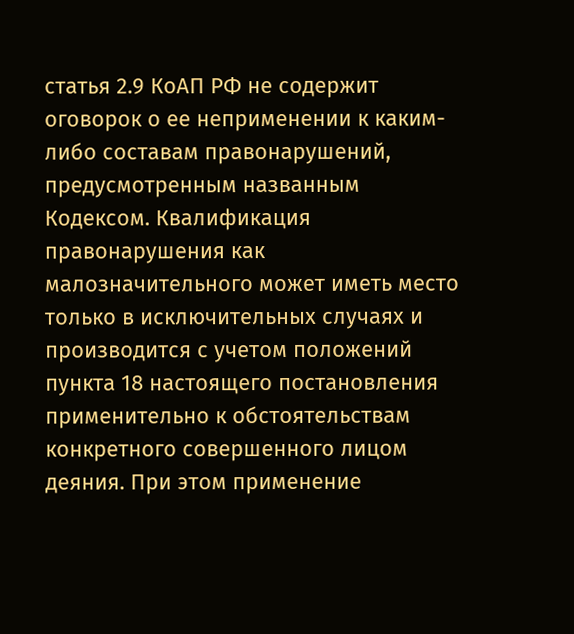статья 2.9 КоАП РФ не содержит оговорок о ее неприменении к каким-либо составам правонарушений, предусмотренным названным Кодексом. Квалификация правонарушения как малозначительного может иметь место только в исключительных случаях и производится с учетом положений пункта 18 настоящего постановления применительно к обстоятельствам конкретного совершенного лицом деяния. При этом применение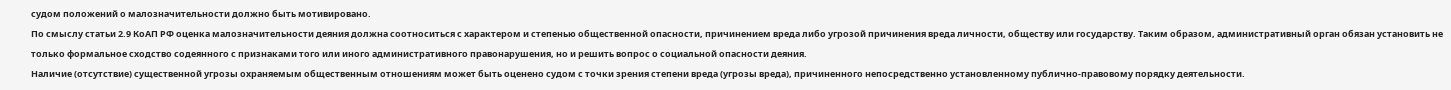судом положений о малозначительности должно быть мотивировано.
По смыслу статьи 2.9 КоАП РФ оценка малозначительности деяния должна соотноситься с характером и степенью общественной опасности, причинением вреда либо угрозой причинения вреда личности, обществу или государству. Таким образом, административный орган обязан установить не только формальное сходство содеянного с признаками того или иного административного правонарушения, но и решить вопрос о социальной опасности деяния.
Наличие (отсутствие) существенной угрозы охраняемым общественным отношениям может быть оценено судом с точки зрения степени вреда (угрозы вреда), причиненного непосредственно установленному публично-правовому порядку деятельности.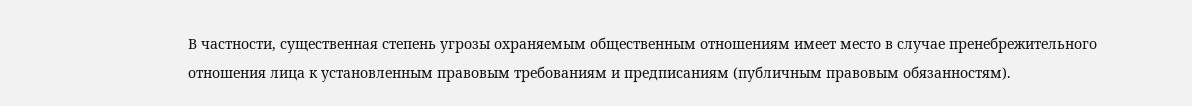В частности, существенная степень угрозы охраняемым общественным отношениям имеет место в случае пренебрежительного отношения лица к установленным правовым требованиям и предписаниям (публичным правовым обязанностям).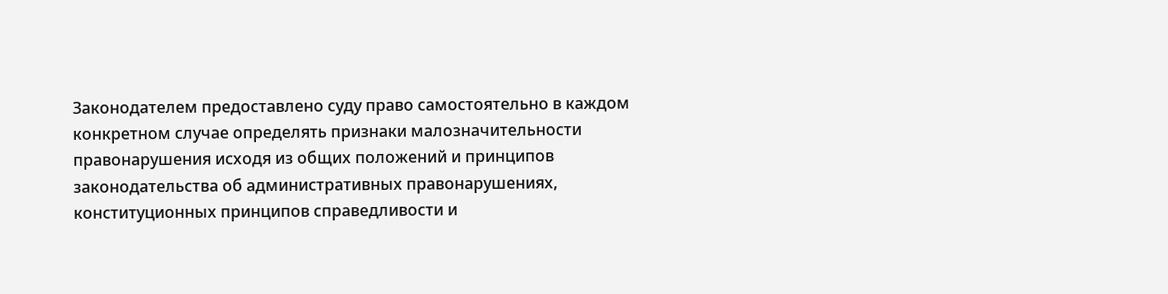Законодателем предоставлено суду право самостоятельно в каждом конкретном случае определять признаки малозначительности правонарушения исходя из общих положений и принципов законодательства об административных правонарушениях, конституционных принципов справедливости и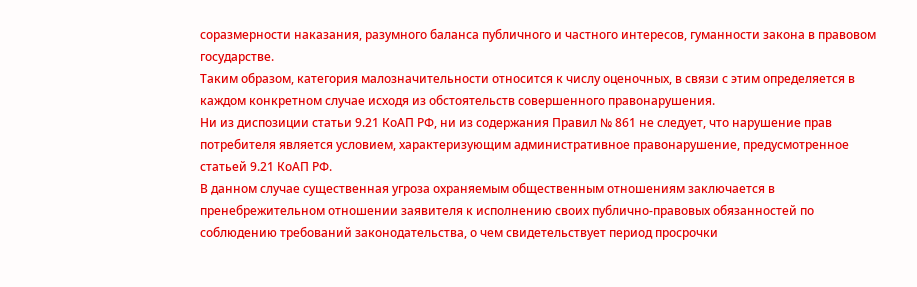соразмерности наказания, разумного баланса публичного и частного интересов, гуманности закона в правовом государстве.
Таким образом, категория малозначительности относится к числу оценочных, в связи с этим определяется в каждом конкретном случае исходя из обстоятельств совершенного правонарушения.
Ни из диспозиции статьи 9.21 КоАП РФ, ни из содержания Правил № 861 не следует, что нарушение прав потребителя является условием, характеризующим административное правонарушение, предусмотренное статьей 9.21 КоАП РФ.
В данном случае существенная угроза охраняемым общественным отношениям заключается в пренебрежительном отношении заявителя к исполнению своих публично-правовых обязанностей по соблюдению требований законодательства, о чем свидетельствует период просрочки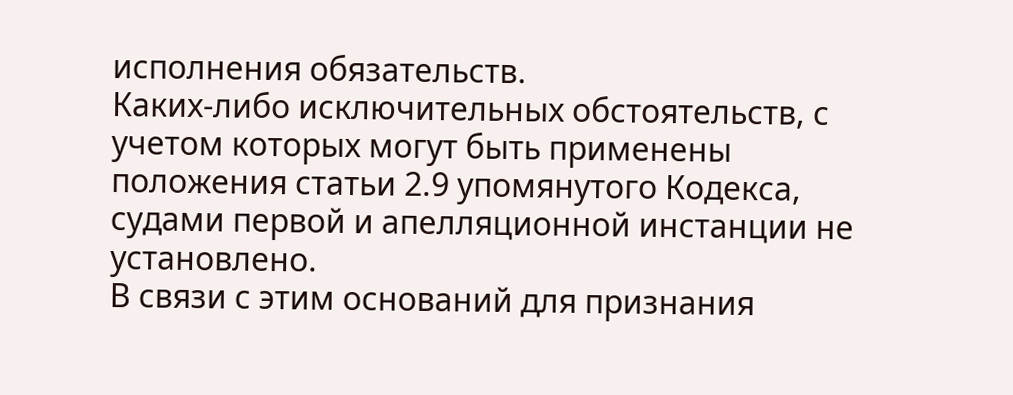исполнения обязательств.
Каких-либо исключительных обстоятельств, с учетом которых могут быть применены положения статьи 2.9 упомянутого Кодекса, судами первой и апелляционной инстанции не установлено.
В связи с этим оснований для признания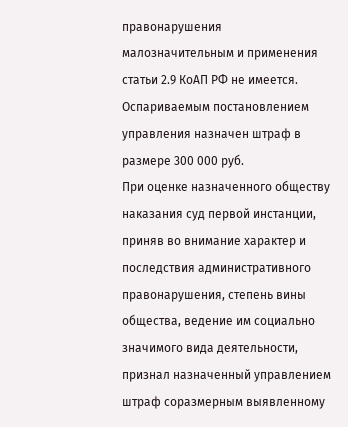правонарушения малозначительным и применения статьи 2.9 КоАП РФ не имеется.
Оспариваемым постановлением управления назначен штраф в размере 300 000 руб.
При оценке назначенного обществу наказания суд первой инстанции, приняв во внимание характер и последствия административного правонарушения, степень вины общества, ведение им социально значимого вида деятельности, признал назначенный управлением штраф соразмерным выявленному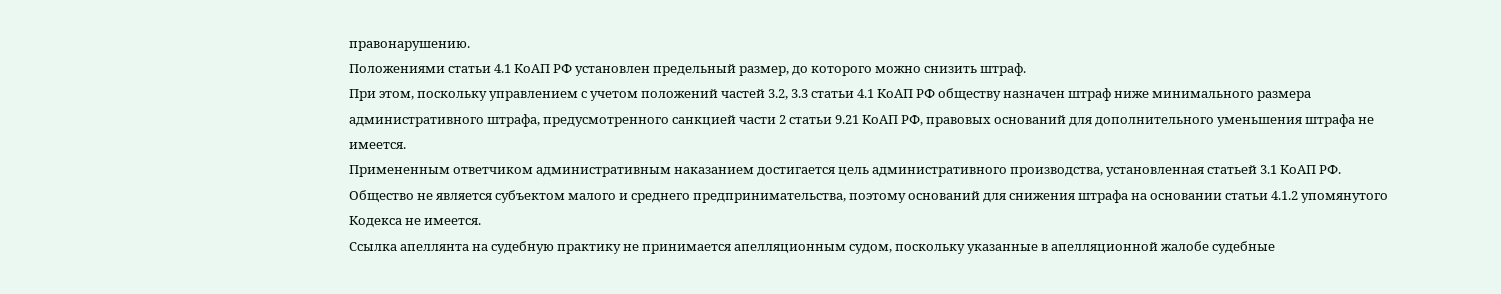правонарушению.
Положениями статьи 4.1 КоАП РФ установлен предельный размер, до которого можно снизить штраф.
При этом, поскольку управлением с учетом положений частей 3.2, 3.3 статьи 4.1 КоАП РФ обществу назначен штраф ниже минимального размера административного штрафа, предусмотренного санкцией части 2 статьи 9.21 КоАП РФ, правовых оснований для дополнительного уменьшения штрафа не имеется.
Примененным ответчиком административным наказанием достигается цель административного производства, установленная статьей 3.1 КоАП РФ.
Общество не является субъектом малого и среднего предпринимательства, поэтому оснований для снижения штрафа на основании статьи 4.1.2 упомянутого Кодекса не имеется.
Ссылка апеллянта на судебную практику не принимается апелляционным судом, поскольку указанные в апелляционной жалобе судебные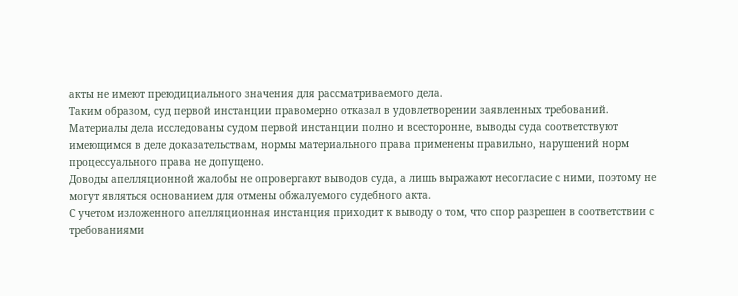акты не имеют преюдициального значения для рассматриваемого дела.
Таким образом, суд первой инстанции правомерно отказал в удовлетворении заявленных требований.
Материалы дела исследованы судом первой инстанции полно и всесторонне, выводы суда соответствуют имеющимся в деле доказательствам, нормы материального права применены правильно, нарушений норм процессуального права не допущено.
Доводы апелляционной жалобы не опровергают выводов суда, а лишь выражают несогласие с ними, поэтому не могут являться основанием для отмены обжалуемого судебного акта.
С учетом изложенного апелляционная инстанция приходит к выводу о том, что спор разрешен в соответствии с требованиями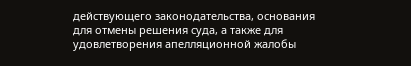действующего законодательства, основания для отмены решения суда, а также для удовлетворения апелляционной жалобы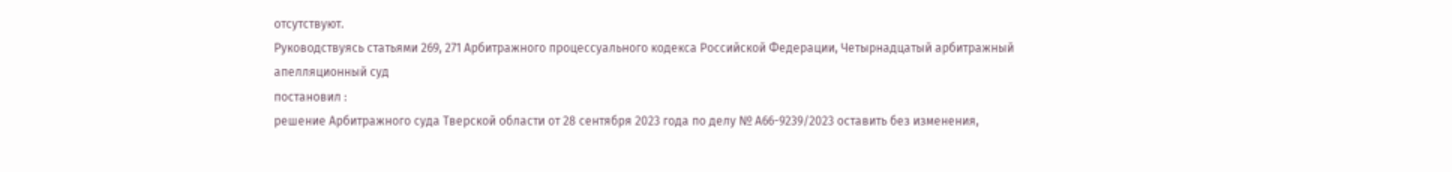отсутствуют.
Руководствуясь статьями 269, 271 Арбитражного процессуального кодекса Российской Федерации, Четырнадцатый арбитражный апелляционный суд
постановил :
решение Арбитражного суда Тверской области от 28 сентября 2023 года по делу № А66-9239/2023 оставить без изменения,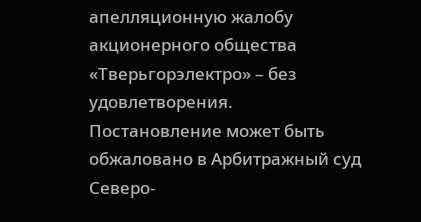апелляционную жалобу акционерного общества «Тверьгорэлектро» – без удовлетворения.
Постановление может быть обжаловано в Арбитражный суд Северо-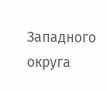Западного округа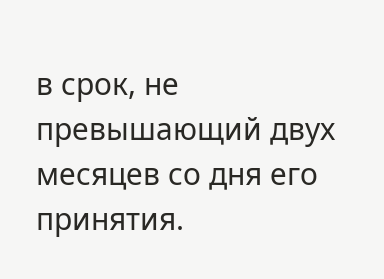в срок, не превышающий двух месяцев со дня его принятия.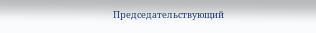Председательствующий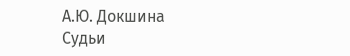А.Ю. Докшина
Судьи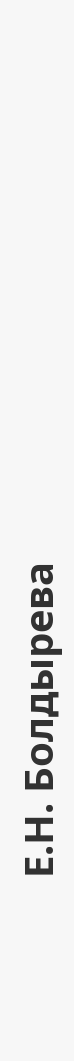Е.Н. Болдырева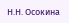Н.Н. Осокина